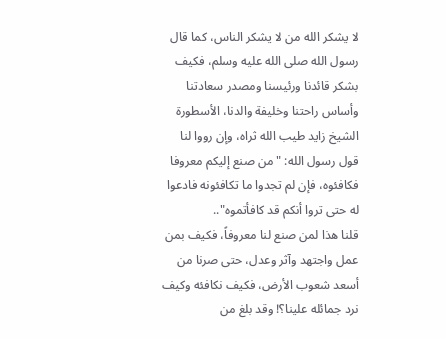لا يشكر الله من لا يشكر الناس، كما قال رسول الله صلى الله عليه وسلم، فكيف بشكر قائدنا ورئيسنا ومصدر سعادتنا وأساس راحتنا وخليفة والدنا، الأسطورة الشيخ زايد طيب الله ثراه، وإن رووا لنا قول رسول الله: "من صنع إليكم معروفا فكافئوه، فإن لم تجدوا ما تكافئونه فادعوا له حتى تروا أنكم قد كافأتموه"..
قلنا هذا لمن صنع لنا معروفاً، فكيف بمن عمل واجتهد وآثر وعدل، حتى صرنا من أسعد شعوب الأرض، فكيف نكافئه وكيف نرد جمائله علينا؟! وقد بلغ من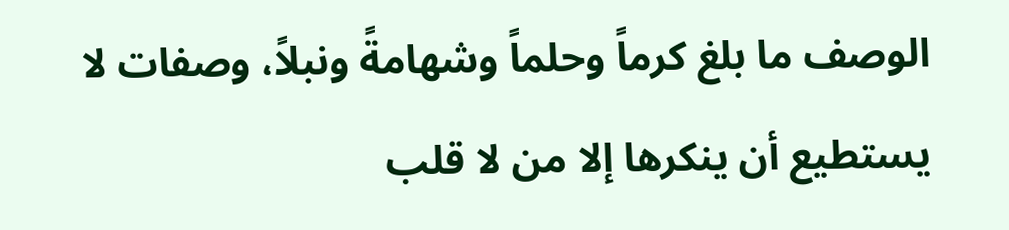الوصف ما بلغ كرماً وحلماً وشهامةً ونبلاً، وصفات لا يستطيع أن ينكرها إلا من لا قلب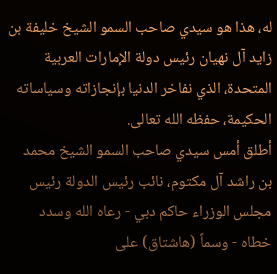له، هذا هو سيدي صاحب السمو الشيخ خليفة بن زايد آل نهيان رئيس دولة الإمارات العربية المتحدة، الذي نفاخر الدنيا بإنجازاته وسياساته الحكيمة، حفظه الله تعالى.
أطلق أمس سيدي صاحب السمو الشيخ محمد بن راشد آل مكتوم، نائب رئيس الدولة رئيس مجلس الوزراء حاكم دبي - رعاه الله وسدد خطاه - وسماً (هاشتاق) على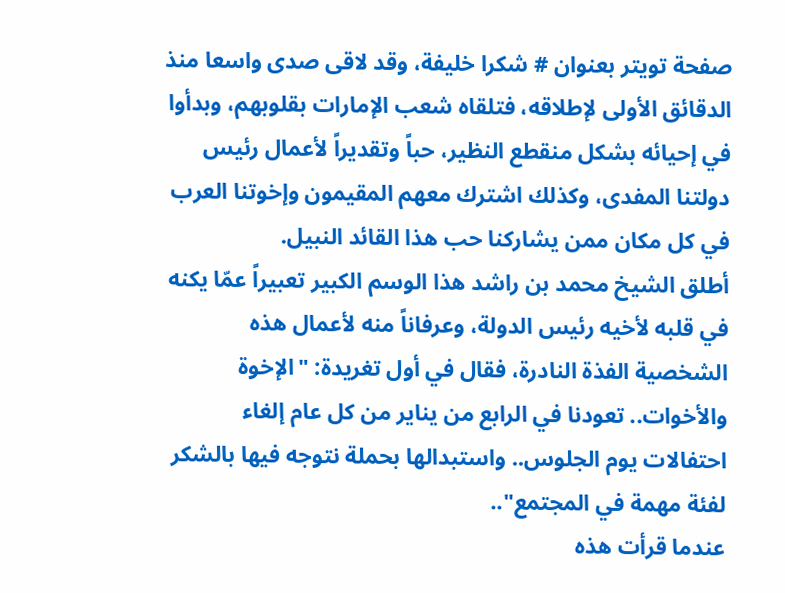صفحة تويتر بعنوان # شكرا خليفة، وقد لاقى صدى واسعا منذ الدقائق الأولى لإطلاقه، فتلقاه شعب الإمارات بقلوبهم، وبدأوا في إحيائه بشكل منقطع النظير، حباً وتقديراً لأعمال رئيس دولتنا المفدى، وكذلك اشترك معهم المقيمون وإخوتنا العرب في كل مكان ممن يشاركنا حب هذا القائد النبيل.
أطلق الشيخ محمد بن راشد هذا الوسم الكبير تعبيراً عمّا يكنه في قلبه لأخيه رئيس الدولة، وعرفاناً منه لأعمال هذه الشخصية الفذة النادرة، فقال في أول تغريدة: "الإخوة والأخوات.. تعودنا في الرابع من يناير من كل عام إلغاء احتفالات يوم الجلوس.. واستبدالها بحملة نتوجه فيها بالشكر لفئة مهمة في المجتمع"..
عندما قرأت هذه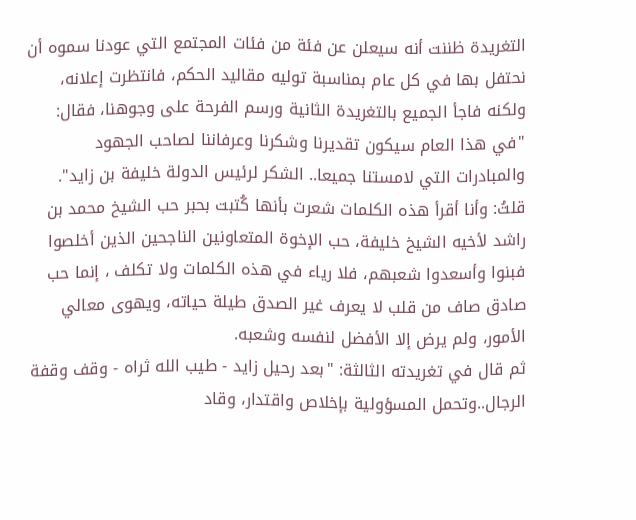التغريدة ظننت أنه سيعلن عن فئة من فئات المجتمع التي عودنا سموه أن نحتفل بها في كل عام بمناسبة توليه مقاليد الحكم، فانتظرت إعلانه، ولكنه فاجأ الجميع بالتغريدة الثانية ورسم الفرحة على وجوهنا، فقال: "في هذا العام سيكون تقديرنا وشكرنا وعرفاننا لصاحب الجهود والمبادرات التي لامستنا جميعا.. الشكر لرئيس الدولة خليفة بن زايد".
قلتُ: وأنا أقرأ هذه الكلمات شعرت بأنها كُتبت بحبر حب الشيخ محمد بن راشد لأخيه الشيخ خليفة، حب الإخوة المتعاونين الناجحين الذين أخلصوا فبنوا وأسعدوا شعبهم، فلا رياء في هذه الكلمات ولا تكلف ، إنما حب صادق صاف من قلب لا يعرف غير الصدق طيلة حياته، ويهوى معالي الأمور، ولم يرض إلا الأفضل لنفسه وشعبه.
ثم قال في تغريدته الثالثة: "بعد رحيل زايد - طيب الله ثراه - وقف وقفة الرجال..وتحمل المسؤولية بإخلاص واقتدار، وقاد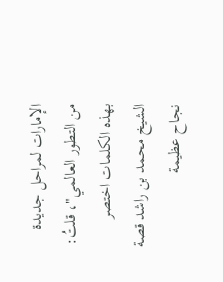الإمارات لمراحل جديدة من التطور العالمي"، قلتُ: بهذه الكلمات اختصر الشيخ محمد بن راشد قصة نجاح عظيمة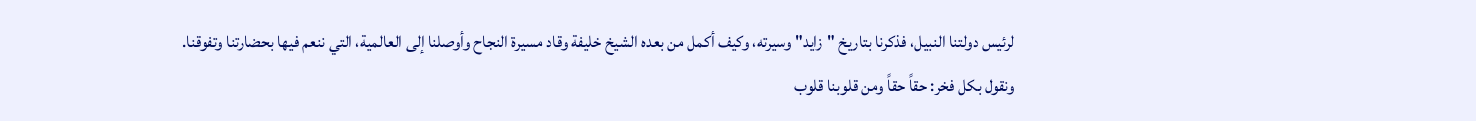لرئيس دولتنا النبيل، فذكرنا بتاريخ "زايد" وسيرته، وكيف أكمل من بعده الشيخ خليفة وقاد مسيرة النجاح وأوصلنا إلى العالمية، التي ننعم فيها بحضارتنا وتفوقنا.
ونقول بكل فخر: حقاً حقاً ومن قلوبنا قلوب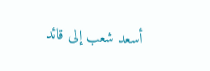أسعد شعب إلى قائد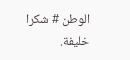الوطن # شكرا خليفة.